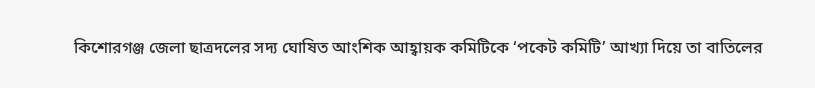কিশোরগঞ্জ জেলা ছাত্রদলের সদ্য ঘোষিত আংশিক আহ্বায়ক কমিটিকে ‘পকেট কমিটি’ আখ্যা দিয়ে তা বাতিলের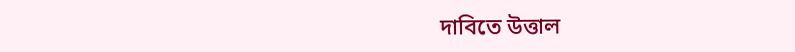দাবিতে উত্তাল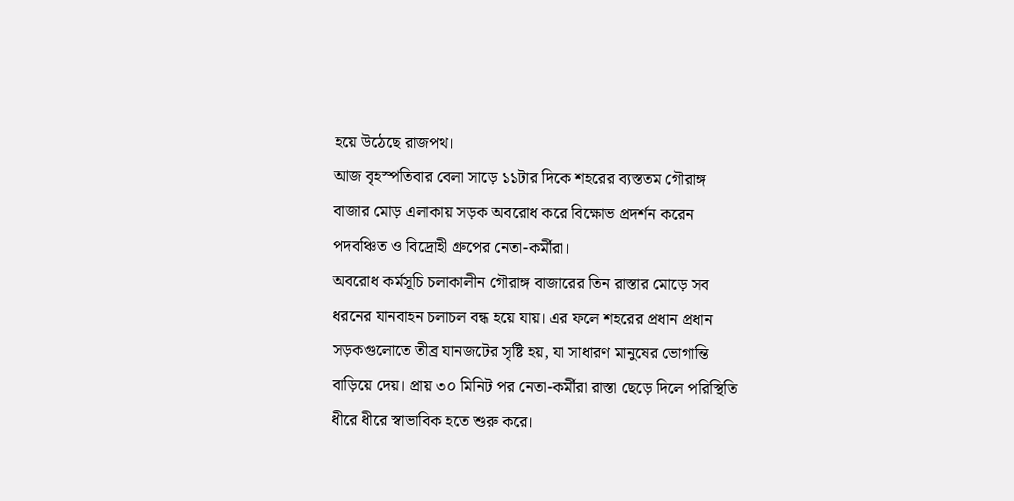হয়ে উঠেছে রাজপথ।
আজ বৃহস্পতিবার বেলা সাড়ে ১১টার দিকে শহরের ব্যস্ততম গৌরাঙ্গ বাজার মোড় এলাকায় সড়ক অবরোধ করে বিক্ষোভ প্রদর্শন করেন পদবঞ্চিত ও বিদ্রোহী গ্রুপের নেতা-কর্মীরা।
অবরোধ কর্মসূচি চলাকালীন গৌরাঙ্গ বাজারের তিন রাস্তার মোড়ে সব ধরনের যানবাহন চলাচল বন্ধ হয়ে যায়। এর ফলে শহরের প্রধান প্রধান সড়কগুলোতে তীব্র যানজটের সৃষ্টি হয়, যা সাধারণ মানুষের ভোগান্তি বাড়িয়ে দেয়। প্রায় ৩০ মিনিট পর নেতা-কর্মীরা রাস্তা ছেড়ে দিলে পরিস্থিতি ধীরে ধীরে স্বাভাবিক হতে শুরু করে।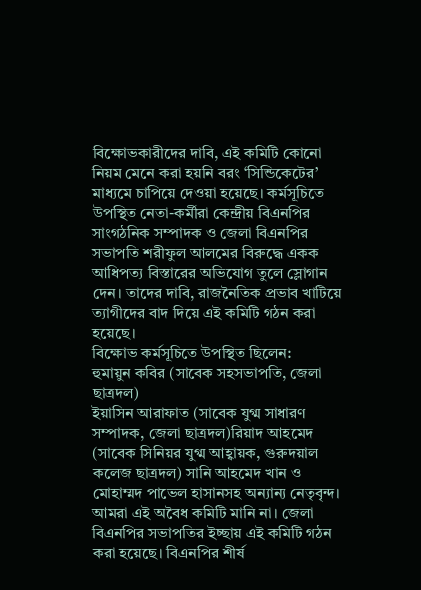বিক্ষোভকারীদের দাবি, এই কমিটি কোনো নিয়ম মেনে করা হয়নি বরং ‘সিন্ডিকেটের’ মাধ্যমে চাপিয়ে দেওয়া হয়েছে। কর্মসূচিতে উপস্থিত নেতা-কর্মীরা কেন্দ্রীয় বিএনপির সাংগঠনিক সম্পাদক ও জেলা বিএনপির সভাপতি শরীফুল আলমের বিরুদ্ধে একক আধিপত্য বিস্তারের অভিযোগ তুলে স্লোগান দেন। তাদের দাবি, রাজনৈতিক প্রভাব খাটিয়ে ত্যাগীদের বাদ দিয়ে এই কমিটি গঠন করা হয়েছে।
বিক্ষোভ কর্মসূচিতে উপস্থিত ছিলেন:
হুমায়ুন কবির (সাবেক সহসভাপতি, জেলা ছাত্রদল)
ইয়াসিন আরাফাত (সাবেক যুগ্ম সাধারণ সম্পাদক, জেলা ছাত্রদল)রিয়াদ আহমেদ (সাবেক সিনিয়র যুগ্ম আহ্বায়ক, গুরুদয়াল কলেজ ছাত্রদল) সানি আহমেদ খান ও মোহাম্মদ পাভেল হাসানসহ অন্যান্য নেতৃবৃন্দ।
আমরা এই অবৈধ কমিটি মানি না। জেলা বিএনপির সভাপতির ইচ্ছায় এই কমিটি গঠন করা হয়েছে। বিএনপির শীর্ষ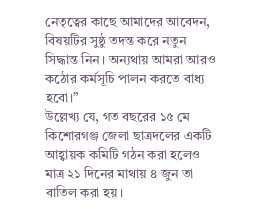নেতৃত্বের কাছে আমাদের আবেদন, বিষয়টির সুষ্ঠু তদন্ত করে নতুন সিদ্ধান্ত নিন। অন্যথায় আমরা আরও কঠোর কর্মসূচি পালন করতে বাধ্য হবো।”
উল্লেখ্য যে, গত বছরের ১৫ মে কিশোরগঞ্জ জেলা ছাত্রদলের একটি আহ্বায়ক কমিটি গঠন করা হলেও মাত্র ২১ দিনের মাথায় ৪ জুন তা বাতিল করা হয়।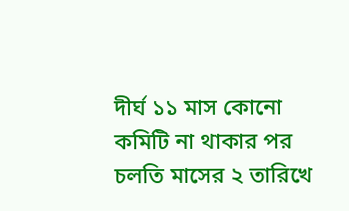দীর্ঘ ১১ মাস কোনো কমিটি না থাকার পর চলতি মাসের ২ তারিখে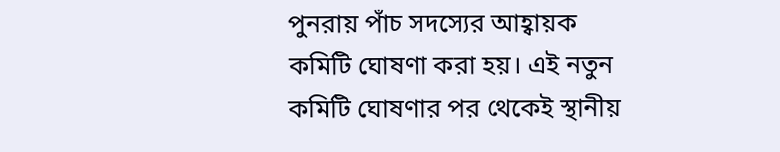পুনরায় পাঁচ সদস্যের আহ্বায়ক কমিটি ঘোষণা করা হয়। এই নতুন কমিটি ঘোষণার পর থেকেই স্থানীয়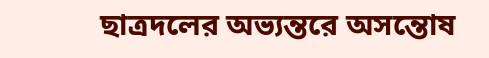ছাত্রদলের অভ্যন্তরে অসন্তোষ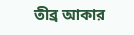তীব্র আকার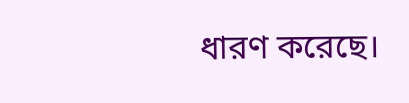ধারণ করেছে।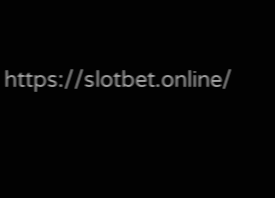https://slotbet.online/